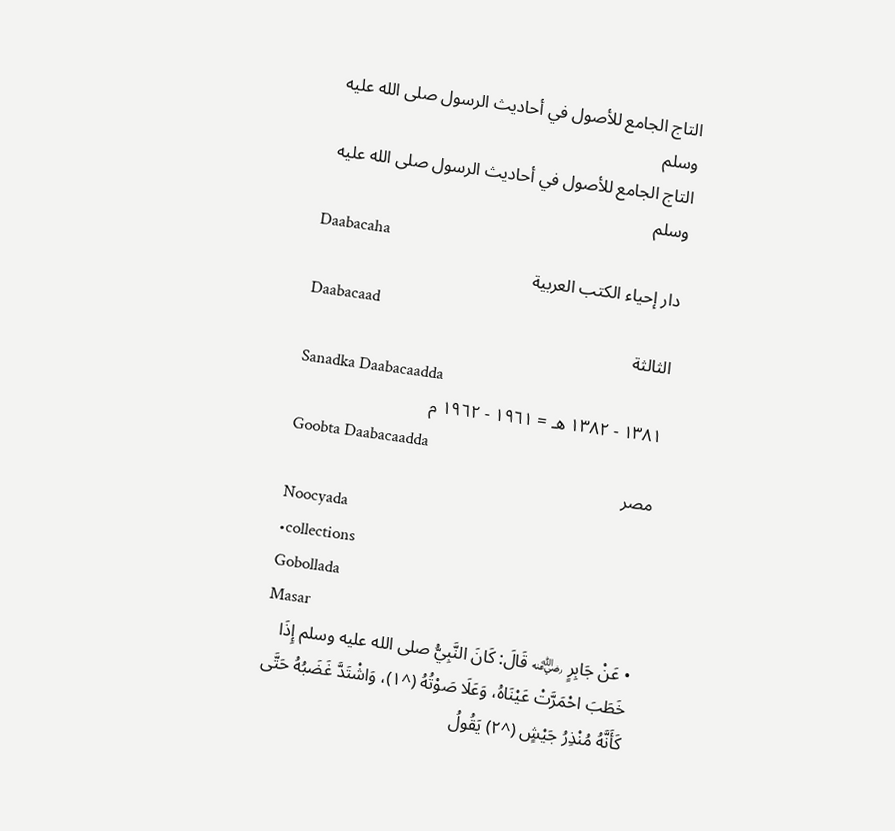التاج الجامع للأصول في أحاديث الرسول صلى الله عليه وسلم
التاج الجامع للأصول في أحاديث الرسول صلى الله عليه وسلم
Daabacaha
دار إحياء الكتب العربية
Daabacaad
الثالثة
Sanadka Daabacaadda
١٣٨١ - ١٣٨٢ هـ = ١٩٦١ - ١٩٦٢ م
Goobta Daabacaadda
مصر
Noocyada
•collections
Gobollada
Masar
• عَنْ جَابِرٍ ﵁ قَالَ: كَانَ النَّبِيُّ صلى الله عليه وسلم إِذَا خَطَبَ احْمَرَّتْ عَيْنَاهُ، وَعَلَا صَوْتُهُ (^١)، وَاشْتَدَّ غَضَبُهُ حَتَّى كَأَنَّهُ مُنْذِرُ جَيْشٍ (^٢) يَقُولُ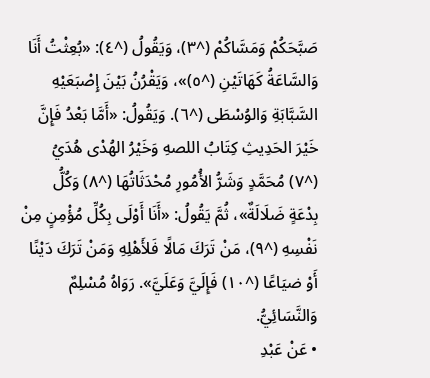صَبَّحَكُمْ وَمَسَّاكُمْ (^٣)، وَيَقُولُ (^٤): «بُعِثْتُ أَنَا وَالسَّاعَةُ كَهَاتَيْنِ (^٥)»، وَيَقْرُنُ بَيْنَ إِصْبَعَيْهِ السَّبَّابَةِ وَالوُسْطَى (^٦). وَيَقُولُ: «أَمَّا بَعْدُ فَإِنَّ خَيْرَ الحَدِيثِ كِتَابُ اللصهِ وَخَيْرُ الهُدْى هُدَيُ (^٧) مُحَمَّدٍ وَشَرُّ الأُمُورِ مُحْدَثَاتُهَا (^٨) وَكُلُّ بِدْعَةٍ ضَلَالَةٌ»، ثُمَّ يَقُولُ: «أَنَا أَوْلَى بِكُلِّ مُؤْمِنٍ مِنْ نَفْسِهِ (^٩)، مَنْ تَرَكَ مَالًا فَلأَهْلِهِ وَمَنْ تَرَكَ دَيْنًا أَوْ ضيَاعًا (^١٠) فَإِلَيَّ وَعَلَيَّ». رَوَاهُ مُسْلِمٌ وَالنَّسَائِيُّ.
• عَنْ عَبْدِ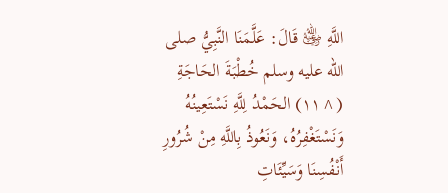اللَّهِ ﵁ قَالَ: عَلَّمَنَا النَّبِيُّ صلى الله عليه وسلم خُطْبَةَ الحَاجَةِ (^١١) الحَمْدُ لِلَّهِ نَسْتَعِينُهُ وَنَسْتَغْفِرُهُ، وَنَعُوذُ بِاللَّهِ مِنْ شُرُورِ أَنْفُسِنَا وَسَيِّئَاتِ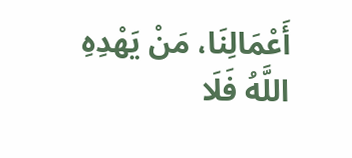أَعْمَالِنَا، مَنْ يَهْدِهِ اللَّهُ فَلَا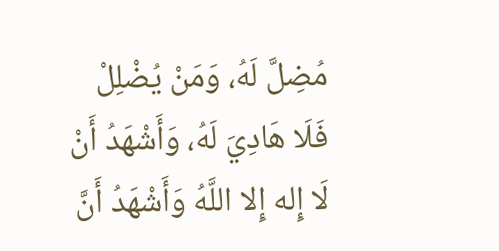مُضِلَّ لَهُ، وَمَنْ يُضْلِلْ فَلَا هَادِيَ لَهُ، وَأَشْهَدُ أَنْ لَا إِله إِلا اللَّهُ وَأَشْهَدُ أَنَّ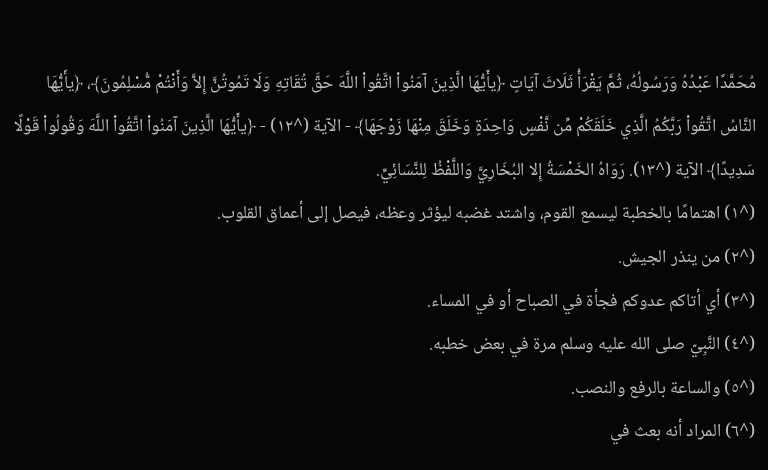مُحَمَّدًا عَبْدُهُ وَرَسُولُهُ، ثُمَّ يَقْرَأُ ثَلَاثَ آيَاتٍ ﴿يأَيُّهَا الَّذِينَ آمَنُواْ اتَّقُواْ اللَّهَ حَقَّ تُقَاتِهِ وَلَا تَمُوتُنَّ إِلاَّ وَأَنْتُمْ مُّسْلِمُونَ﴾، ﴿يأَيُّهَا النَّاسُ اتَّقُواْ رَبَّكُمُ الَّذِي خَلَقَكُمْ مِّن نَّفْسٍ وَاحِدَةٍ وَخَلَقَ مِنْهَا زَوْجَهَا﴾ - الآية (^١٢) - ﴿يأَيُّهَا الَّذِينَ آمَنُواْ اتَّقُواْ اللَّهَ وَقُولُواْ قَوْلًا سَدِيدًا﴾ الآية (^١٣). رَوَاهُ الخَمْسَةُ إِلا البُخَارِيَّ وَاللَّفْظُ لِلنَّسَائِيِّ.
(^١) اهتمامًا بالخطبة ليسمع القوم، واشتد غضبه ليؤثر وعظه، فيصل إلى أعماق القلوب.
(^٢) من ينذر الجيش.
(^٣) أي أتاكم عدوكم فجأة في الصباح أو في المساء.
(^٤) النَّبِيّ صلى الله عليه وسلم مرة في بعض خطبه.
(^٥) والساعة بالرفع والنصب.
(^٦) المراد أنه بعث في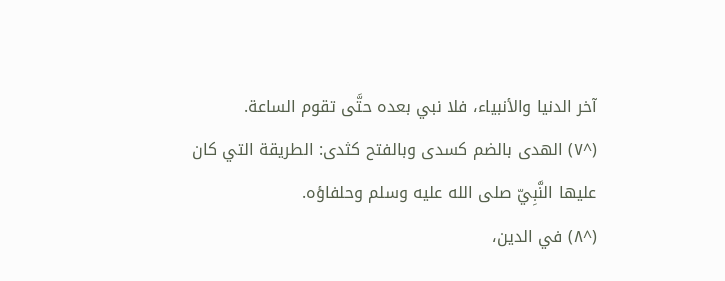آخر الدنيا والأنبياء، فلا نبي بعده حتَّى تقوم الساعة.
(^٧) الهدى بالضم كسدى وبالفتح كثدى: الطريقة التي كان عليها النَّبِيّ صلى الله عليه وسلم وحلفاؤه.
(^٨) في الدين،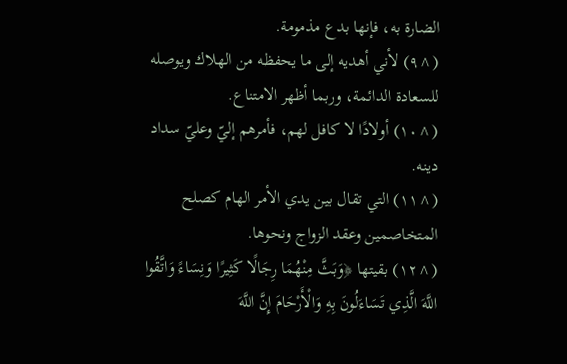الضارة به، فإنها بدع مذمومة.
(^٩) لأني أهديه إلى ما يحفظه من الهلاك ويوصله للسعادة الدائمة، وربما أظهر الامتناع.
(^١٠) أولادًا لا كافل لهم، فأمرهم إليّ وعليّ سداد دينه.
(^١١) التي تقال بين يدي الأمر الهام كصلح المتخاصمين وعقد الزواج ونحوها.
(^١٢) بقيتها ﴿وَبَثَّ مِنْهُمَا رِجَالًا كَثِيرًا وَنِسَاءً وَاتَّقُوا اللَّهَ الَّذِي تَسَاءَلُونَ بِهِ وَالْأَرْحَامَ إِنَّ اللَّهَ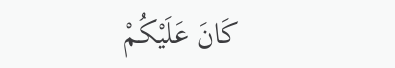كَانَ عَلَيْكُمْ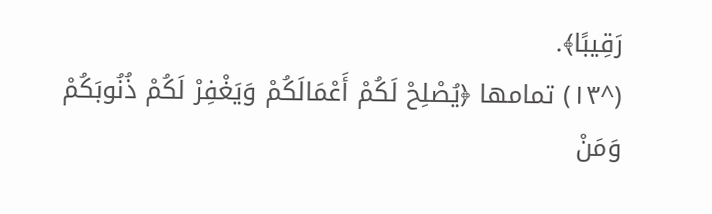رَقِيبًا﴾.
(^١٣) تمامها ﴿يُصْلِحْ لَكُمْ أَعْمَالَكُمْ وَيَغْفِرْ لَكُمْ ذُنُوبَكُمْ وَمَنْ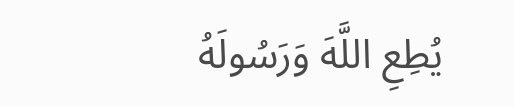يُطِعِ اللَّهَ وَرَسُولَهُ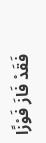فَقَدْ فَازَ فَوْزًا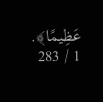عَظِيمًا﴾.
1 / 283